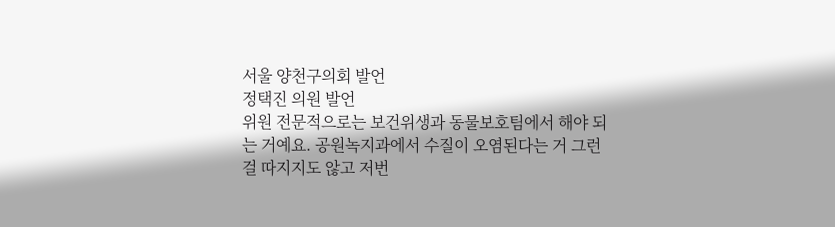서울 양천구의회 발언
정택진 의원 발언
위원 전문적으로는 보건위생과 동물보호팀에서 해야 되는 거예요. 공원녹지과에서 수질이 오염된다는 거 그런 걸 따지지도 않고 저번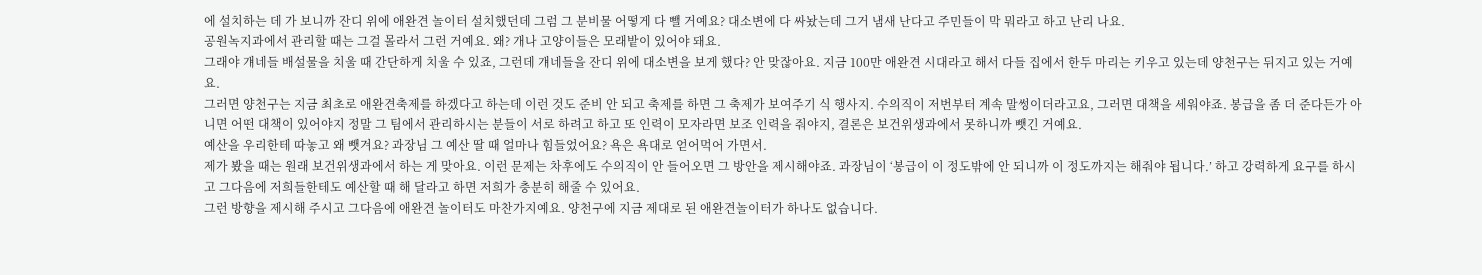에 설치하는 데 가 보니까 잔디 위에 애완견 놀이터 설치했던데 그럼 그 분비물 어떻게 다 뺄 거예요? 대소변에 다 싸놨는데 그거 냄새 난다고 주민들이 막 뭐라고 하고 난리 나요.
공원녹지과에서 관리할 때는 그걸 몰라서 그런 거예요. 왜? 개나 고양이들은 모래밭이 있어야 돼요.
그래야 걔네들 배설물을 치울 때 간단하게 치울 수 있죠, 그런데 걔네들을 잔디 위에 대소변을 보게 했다? 안 맞잖아요. 지금 100만 애완견 시대라고 해서 다들 집에서 한두 마리는 키우고 있는데 양천구는 뒤지고 있는 거예요.
그러면 양천구는 지금 최초로 애완견축제를 하겠다고 하는데 이런 것도 준비 안 되고 축제를 하면 그 축제가 보여주기 식 행사지. 수의직이 저번부터 계속 말썽이더라고요, 그러면 대책을 세워야죠. 봉급을 좀 더 준다든가 아니면 어떤 대책이 있어야지 정말 그 팀에서 관리하시는 분들이 서로 하려고 하고 또 인력이 모자라면 보조 인력을 줘야지, 결론은 보건위생과에서 못하니까 뺏긴 거예요.
예산을 우리한테 따놓고 왜 뺏겨요? 과장님 그 예산 딸 때 얼마나 힘들었어요? 욕은 욕대로 얻어먹어 가면서.
제가 봤을 때는 원래 보건위생과에서 하는 게 맞아요. 이런 문제는 차후에도 수의직이 안 들어오면 그 방안을 제시해야죠. 과장님이 ‘봉급이 이 정도밖에 안 되니까 이 정도까지는 해줘야 됩니다.’ 하고 강력하게 요구를 하시고 그다음에 저희들한테도 예산할 때 해 달라고 하면 저희가 충분히 해줄 수 있어요.
그런 방향을 제시해 주시고 그다음에 애완견 놀이터도 마찬가지예요. 양천구에 지금 제대로 된 애완견놀이터가 하나도 없습니다.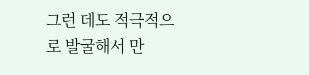그런 데도 적극적으로 발굴해서 만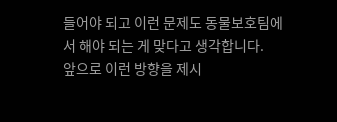들어야 되고 이런 문제도 동물보호팀에서 해야 되는 게 맞다고 생각합니다.
앞으로 이런 방향을 제시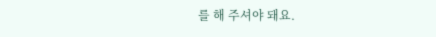를 해 주셔야 돼요.